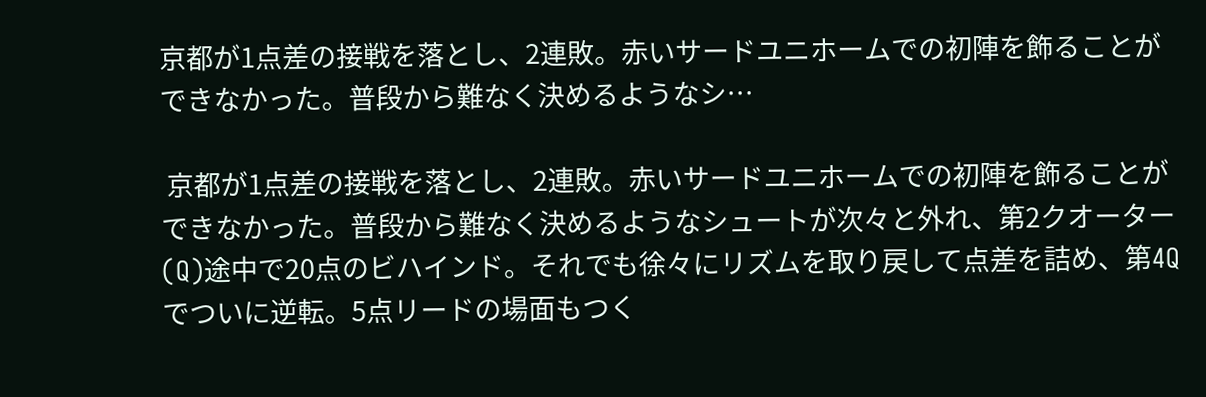京都が1点差の接戦を落とし、2連敗。赤いサードユニホームでの初陣を飾ることができなかった。普段から難なく決めるようなシ…

 京都が1点差の接戦を落とし、2連敗。赤いサードユニホームでの初陣を飾ることができなかった。普段から難なく決めるようなシュートが次々と外れ、第2クオーター(Q)途中で20点のビハインド。それでも徐々にリズムを取り戻して点差を詰め、第4Qでついに逆転。5点リードの場面もつく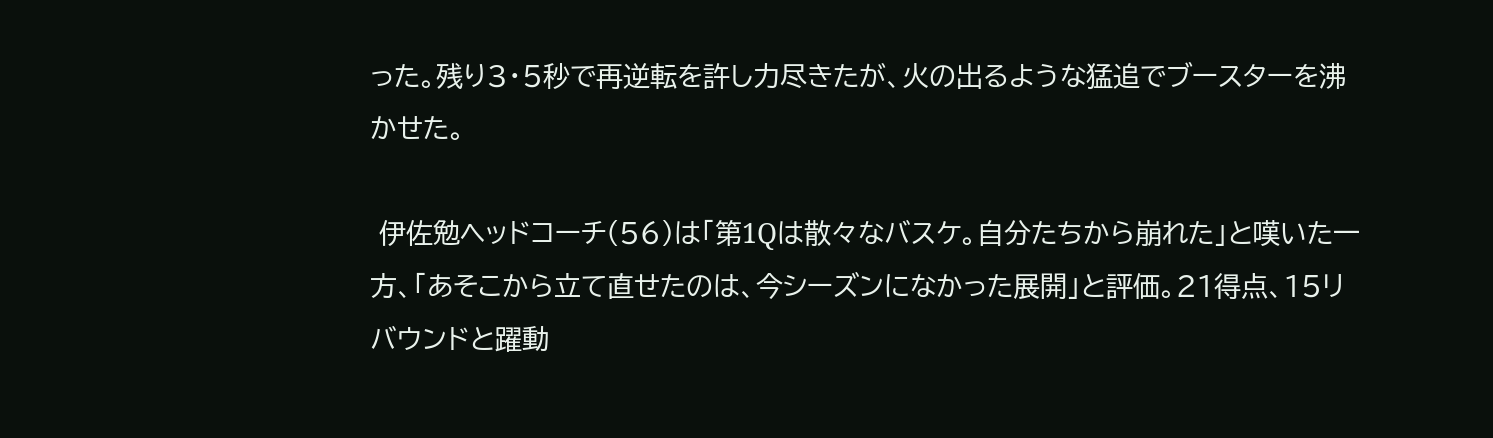った。残り3・5秒で再逆転を許し力尽きたが、火の出るような猛追でブースターを沸かせた。

 伊佐勉ヘッドコーチ(56)は「第1Qは散々なバスケ。自分たちから崩れた」と嘆いた一方、「あそこから立て直せたのは、今シーズンになかった展開」と評価。21得点、15リバウンドと躍動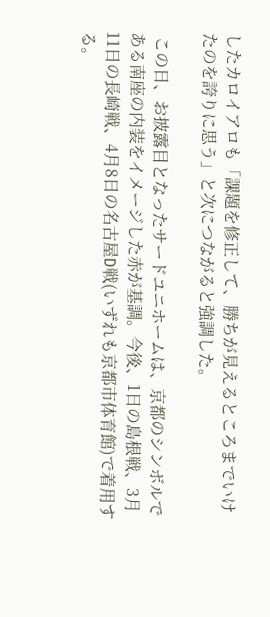したカロイアロも「課題を修正して、勝ちが見えるところまでいけたのを誇りに思う」と次につながると強調した。

 この日、お披露目となったサードユニホームは、京都のシンボルである南座の内装をイメージした赤が基調。今後、1日の島根戦、3月11日の長崎戦、4月8日の名古屋D戦(いずれも京都市体育館)で着用する。